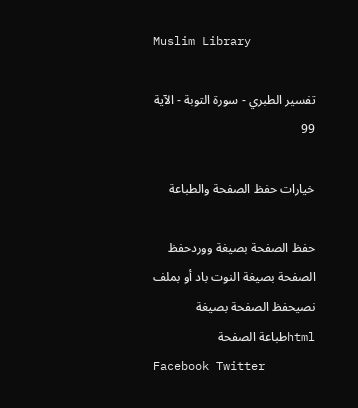Muslim Library

تفسير الطبري - سورة التوبة - الآية 99

خيارات حفظ الصفحة والطباعة

حفظ الصفحة بصيغة ووردحفظ الصفحة بصيغة النوت باد أو بملف نصيحفظ الصفحة بصيغة htmlطباعة الصفحة
Facebook Twitter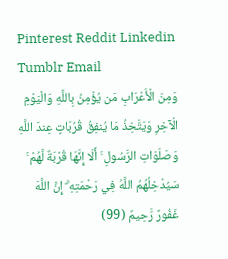Pinterest Reddit Linkedin Tumblr Email
وَمِنَ الْأَعْرَابِ مَن يُؤْمِنُ بِاللَّهِ وَالْيَوْمِ الْآخِرِ وَيَتَّخِذُ مَا يُنفِقُ قُرُبَاتٍ عِندَ اللَّهِ وَصَلَوَاتِ الرَّسُولِ ۚ أَلَا إِنَّهَا قُرْبَةٌ لَّهُمْ ۚ سَيُدْخِلُهُمُ اللَّهُ فِي رَحْمَتِهِ ۗ إِنَّ اللَّهَ غَفُورٌ رَّحِيمٌ (99)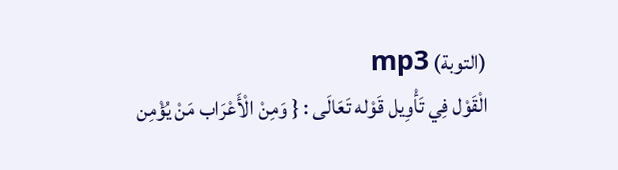(التوبة) mp3
الْقَوْل فِي تَأْوِيل قَوْله تَعَالَى : { وَمِنْ الْأَعْرَاب مَنْ يُؤْمِن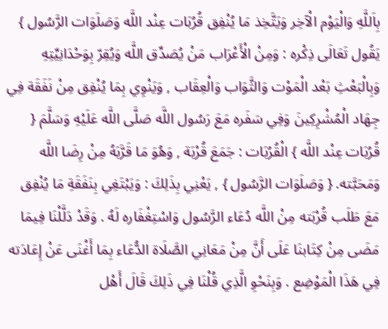بِاَللَّهِ وَالْيَوْم الْآخِر وَيَتَّخِذ مَا يُنْفِق قُرُبَات عِنْد اللَّه وَصَلَوَات الرَّسُول } يَقُول تَعَالَى ذِكْره : وَمِنْ الْأَعْرَاب مَنْ يُصَدِّق اللَّه وَيُقِرّ بِوَحْدَانِيِّتِهِ وَبِالْبَعْثِ بَعْد الْمَوْت وَالثَّوَاب وَالْعِقَاب , وَيَنْوِي بِمَا يُنْفِق مِنْ نَفَقَة فِي جِهَاد الْمُشْرِكِينَ وَفِي سَفَره مَعَ رَسُول اللَّه صَلَّى اللَّه عَلَيْهِ وَسَلَّمَ { قُرُبَات عِنْد اللَّه } الْقُرُبَات : جَمَعَ قُرْبَة , وَهُوَ مَا قَرَّبَهُ مِنْ رِضَا اللَّه وَمَحَبَّته. { وَصَلَوَات الرَّسُول } , يَعْنِي بِذَلِكَ : وَيَبْتَغِي بِنَفَقَةِ مَا يُنْفِق مَعَ طَلَب قُرْبَته مِنْ اللَّه دُعَاء الرَّسُول وَاسْتِغْفَاره لَهُ . وَقَدْ دَلَّلْنَا فِيمَا مَضَى مِنْ كِتَابنَا عَلَى أَنَّ مِنْ مَعَانِي الصَّلَاة الدُّعَاء بِمَا أَغْنَى عَنْ إِعَادَته فِي هَذَا الْمَوْضِع . وَبِنَحْوِ الَّذِي قُلْنَا فِي ذَلِكَ قَالَ أَهْل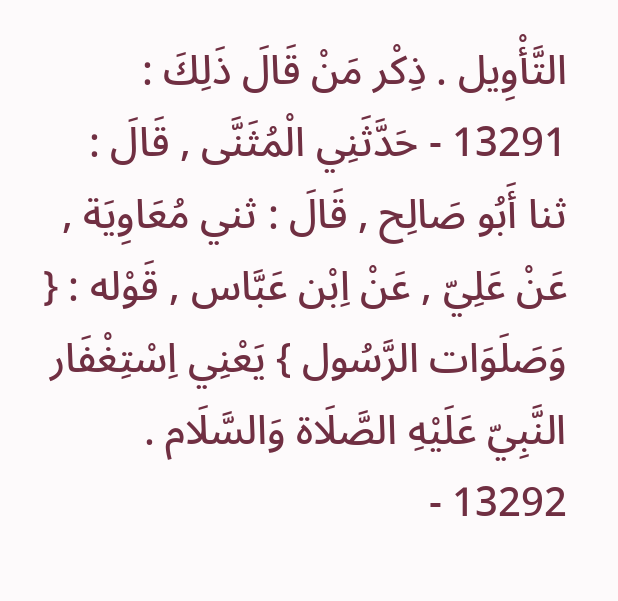التَّأْوِيل . ذِكْر مَنْ قَالَ ذَلِكَ : 13291 - حَدَّثَنِي الْمُثَنَّى , قَالَ : ثنا أَبُو صَالِح , قَالَ : ثني مُعَاوِيَة , عَنْ عَلِيّ , عَنْ اِبْن عَبَّاس , قَوْله : { وَصَلَوَات الرَّسُول } يَعْنِي اِسْتِغْفَار النَّبِيّ عَلَيْهِ الصَّلَاة وَالسَّلَام . 13292 -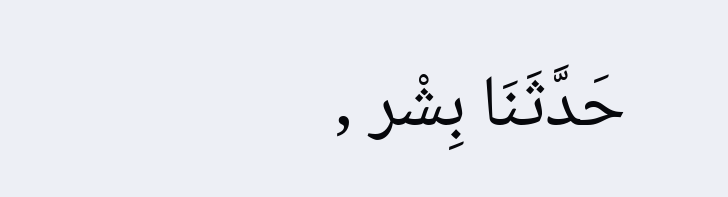حَدَّثَنَا بِشْر ,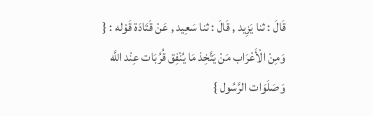قَالَ : ثنا يَزِيد , قَالَ : ثنا سَعِيد , عَنْ قَتَادَة قَوْله : { وَمِنْ الْأَعْرَاب مَنْ يَتَّخِذ مَا يُنْفِق قُرُبَات عِنْد اللَّه وَصَلَوَات الرَّسُول }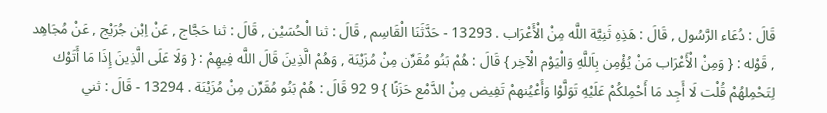قَالَ : دُعَاء الرَّسُول , قَالَ : هَذِهِ ثَنِيَّة اللَّه مِنْ الْأَعْرَاب . 13293 - حَدَّثَنَا الْقَاسِم , قَالَ : ثنا الْحُسَيْن , قَالَ : ثنا حَجَّاج , عَنْ اِبْن جُرَيْج , عَنْ مُجَاهِد , قَوْله : { وَمِنْ الْأَعْرَاب مَنْ يُؤْمِن بِاَللَّهِ وَالْيَوْم الْآخِر } قَالَ : هُمْ بَنُو مُقَرِّن مِنْ مُزَيْنَة , وَهُمْ الَّذِينَ قَالَ اللَّه فِيهِمْ : { وَلَا عَلَى الَّذِينَ إِذَا مَا أَتَوْك لِتَحْمِلهُمْ قُلْت لَا أَجِد مَا أَحْمِلكُمْ عَلَيْهِ تَوَلَّوْا وَأَعْيُنهمْ تَفِيض مِنْ الدَّمْع حَزَنًا } 9 92 قَالَ : هُمْ بَنُو مُقَرِّن مِنْ مُزَيْنَة . 13294 - قَالَ : ثني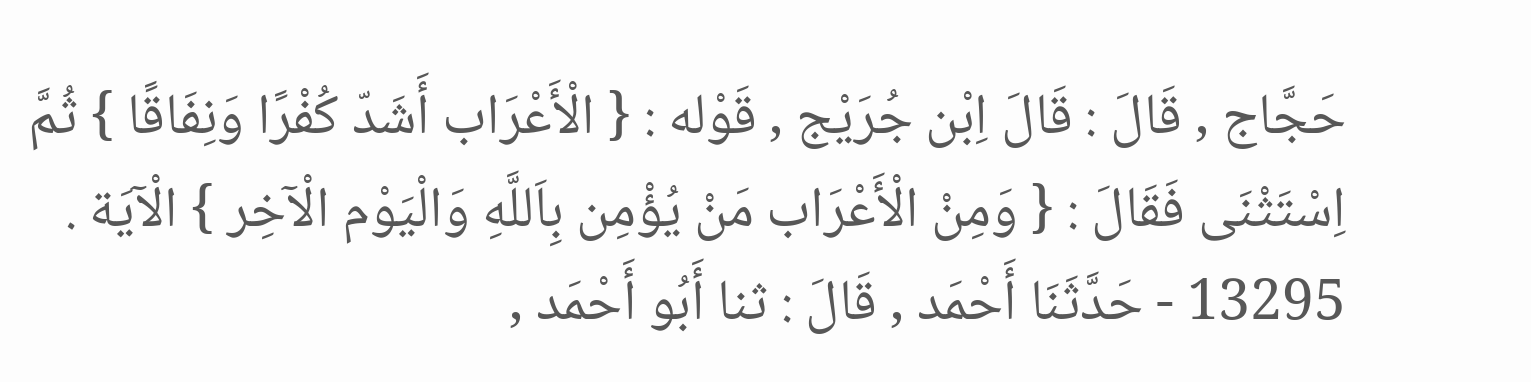حَجَّاج , قَالَ : قَالَ اِبْن جُرَيْج , قَوْله : { الْأَعْرَاب أَشَدّ كُفْرًا وَنِفَاقًا } ثُمَّ اِسْتَثْنَى فَقَالَ : { وَمِنْ الْأَعْرَاب مَنْ يُؤْمِن بِاَللَّهِ وَالْيَوْم الْآخِر } الْآيَة . 13295 - حَدَّثَنَا أَحْمَد , قَالَ : ثنا أَبُو أَحْمَد ,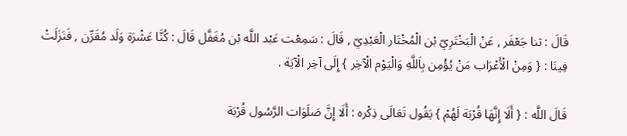قَالَ : ثنا جَعْفَر , عَنْ الْبَخْتَرِيّ بْن الْمُخْتَار الْعَبْدِيّ , قَالَ : سَمِعْت عَبْد اللَّه بْن مُغَفَّل قَالَ : كُنَّا عَشْرَة وَلَد مُقَرِّن , فَنَزَلَتْ فِينَا : { وَمِنْ الْأَعْرَاب مَنْ يُؤْمِن بِاَللَّهِ وَالْيَوْم الْآخِر } إِلَى آخِر الْآيَة .

قَالَ اللَّه : { أَلَا إِنَّهَا قُرْبَة لَهُمْ } يَقُول تَعَالَى ذِكْره : أَلَا إِنَّ صَلَوَات الرَّسُول قُرْبَة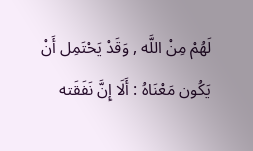لَهُمْ مِنْ اللَّه , وَقَدْ يَحْتَمِل أَنْ يَكُون مَعْنَاهُ : أَلَا إِنَّ نَفَقَته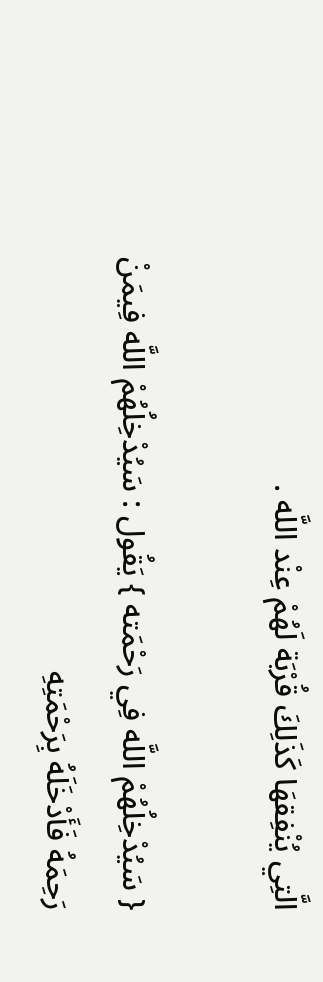الَّتِي يُنْفِقهَا كَذَلِكَ قُرْبَة لَهُمْ عِنْد اللَّه .

{ سَيُدْخِلُهُمْ اللَّه فِي رَحْمَته } يَقُول : سَيُدْخِلُهُمْ اللَّه فِيمَنْ رَحِمَهُ فَأَدْخَلَهُ بِرَحْمَتِهِ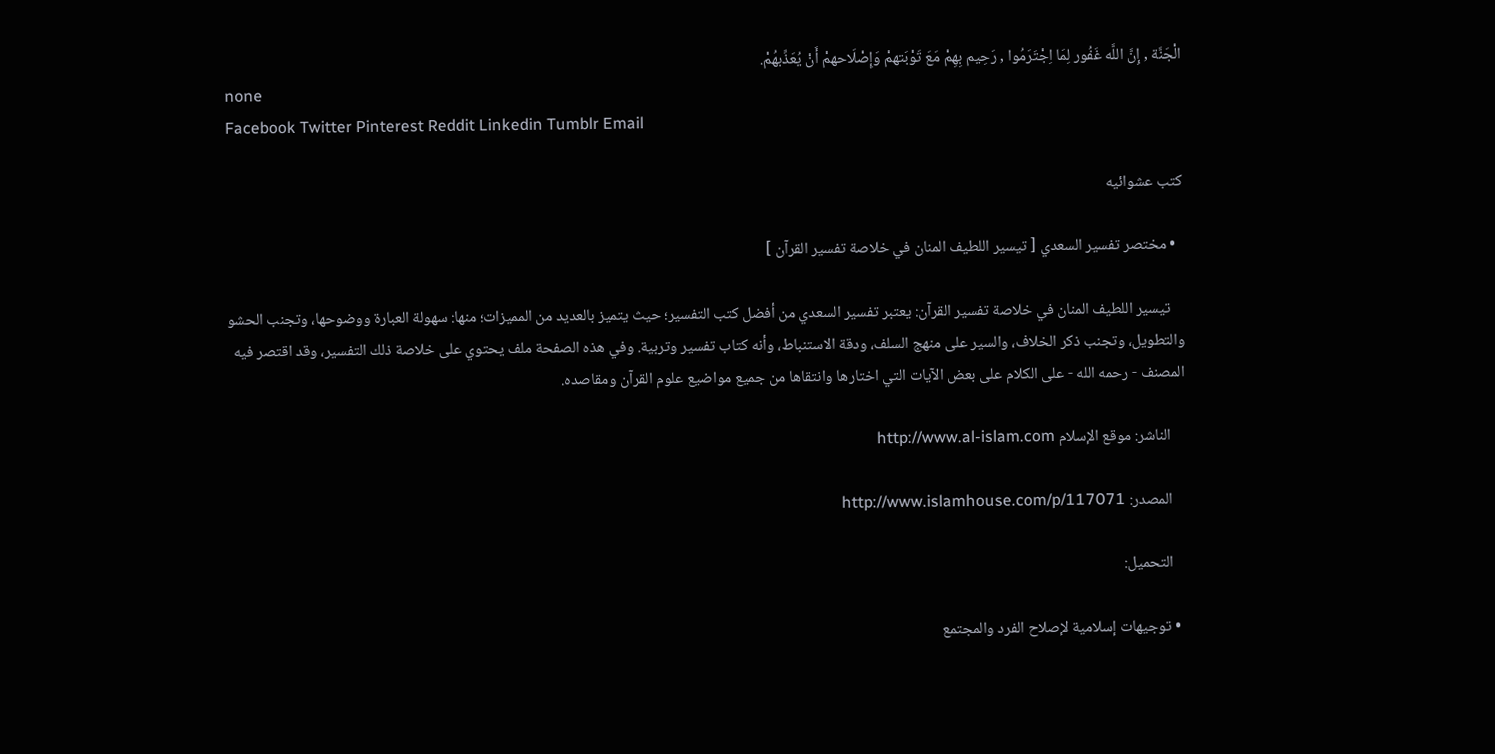الْجَنَّة , إِنَّ اللَّه غَفُور لِمَا اِجْتَرَمُوا , رَحِيم بِهِمْ مَعَ تَوْبَتهمْ وَإِصْلَاحهمْ أَنْ يُعَذِّبهُمْ.
none
Facebook Twitter Pinterest Reddit Linkedin Tumblr Email

كتب عشوائيه

  • مختصر تفسير السعدي [ تيسير اللطيف المنان في خلاصة تفسير القرآن ]

    تيسير اللطيف المنان في خلاصة تفسير القرآن: يعتبر تفسير السعدي من أفضل كتب التفسير؛ حيث يتميز بالعديد من المميزات؛ منها: سهولة العبارة ووضوحها، وتجنب الحشو والتطويل، وتجنب ذكر الخلاف، والسير على منهج السلف، ودقة الاستنباط، وأنه كتاب تفسير وتربية. وفي هذه الصفحة ملف يحتوي على خلاصة ذلك التفسير، وقد اقتصر فيه المصنف - رحمه الله - على الكلام على بعض الآيات التي اختارها وانتقاها من جميع مواضيع علوم القرآن ومقاصده.

    الناشر: موقع الإسلام http://www.al-islam.com

    المصدر: http://www.islamhouse.com/p/117071

    التحميل:

  • توجيهات إسلامية لإصلاح الفرد والمجتمع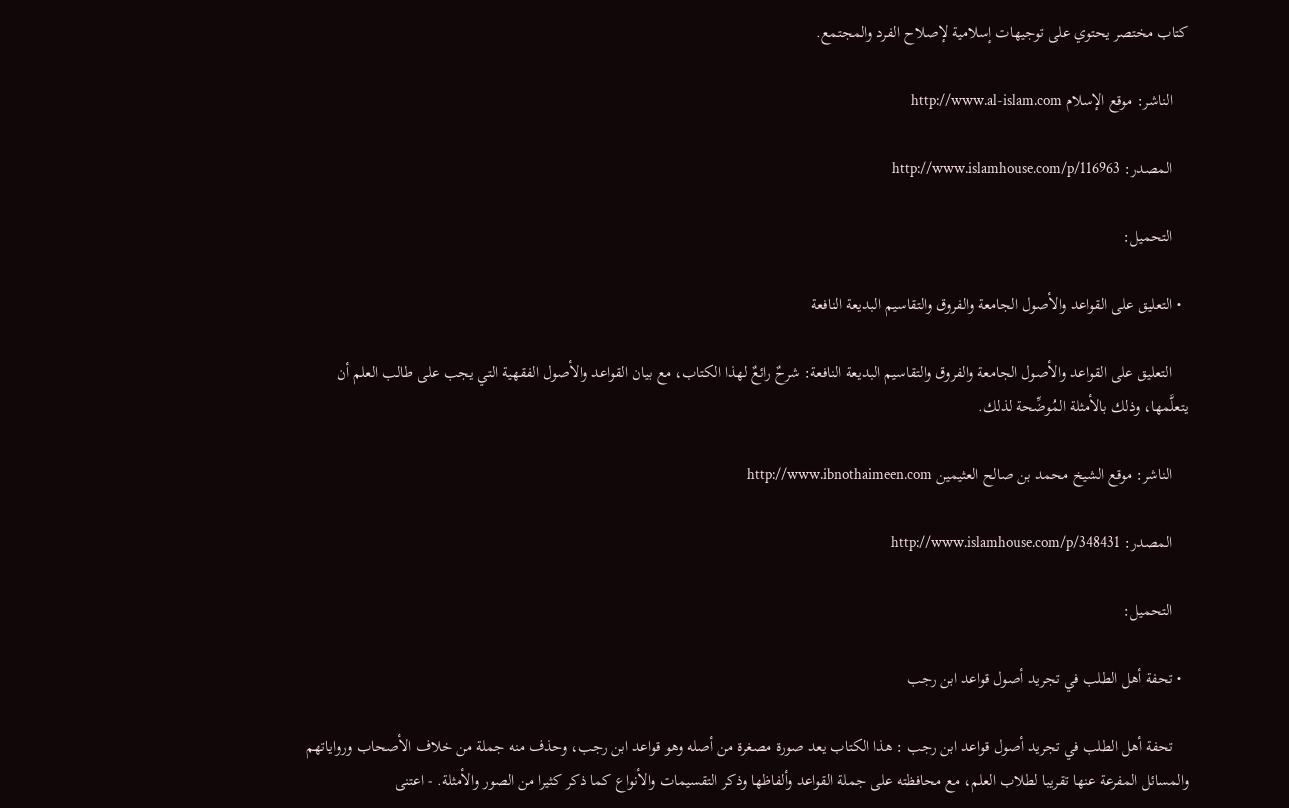كتاب مختصر يحتوي على توجيهات إسلامية لإصلاح الفرد والمجتمع.

    الناشر: موقع الإسلام http://www.al-islam.com

    المصدر: http://www.islamhouse.com/p/116963

    التحميل:

  • التعليق على القواعد والأصول الجامعة والفروق والتقاسيم البديعة النافعة

    التعليق على القواعد والأصول الجامعة والفروق والتقاسيم البديعة النافعة: شرحٌ رائعٌ لهذا الكتاب، مع بيان القواعد والأصول الفقهية التي يجب على طالب العلم أن يتعلَّمها، وذلك بالأمثلة المُوضِّحة لذلك.

    الناشر: موقع الشيخ محمد بن صالح العثيمين http://www.ibnothaimeen.com

    المصدر: http://www.islamhouse.com/p/348431

    التحميل:

  • تحفة أهل الطلب في تجريد أصول قواعد ابن رجب

    تحفة أهل الطلب في تجريد أصول قواعد ابن رجب : هذا الكتاب يعد صورة مصغرة من أصله وهو قواعد ابن رجب، وحذف منه جملة من خلاف الأصحاب ورواياتهم والمسائل المفرعة عنها تقريبا لطلاب العلم، مع محافظته على جملة القواعد وألفاظها وذكر التقسيمات والأنواع كما ذكر كثيرا من الصور والأمثلة. - اعتنى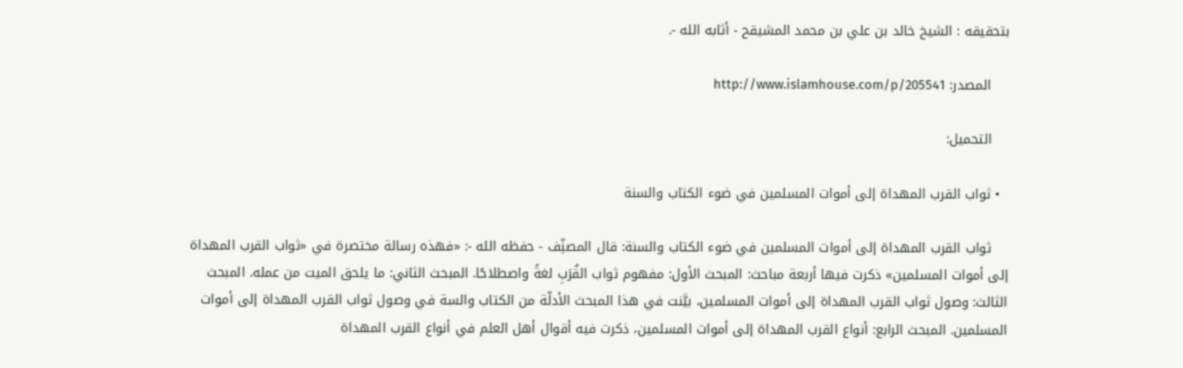بتحقيقه : الشيخ خالد بن علي بن محمد المشيقح - أثابه الله -.

    المصدر: http://www.islamhouse.com/p/205541

    التحميل:

  • ثواب القرب المهداة إلى أموات المسلمين في ضوء الكتاب والسنة

    ثواب القرب المهداة إلى أموات المسلمين في ضوء الكتاب والسنة: قال المصنِّف - حفظه الله -: «فهذه رسالة مختصرة في «ثواب القرب المهداة إلى أموات المسلمين» ذكرت فيها أربعة مباحث: المبحث الأول: مفهوم ثواب القُرَبِ لغةً واصطلاحًا. المبحث الثاني: ما يلحق الميت من عمله. المبحث الثالث: وصول ثواب القرب المهداة إلى أموات المسلمين، بيَّنت في هذا المبحث الأدلّة من الكتاب والسة في وصول ثواب القرب المهداة إلى أموات المسلمين. المبحث الرابع: أنواع القرب المهداة إلى أموات المسلمين، ذكرت فيه أقوال أهل العلم في أنواع القرب المهداة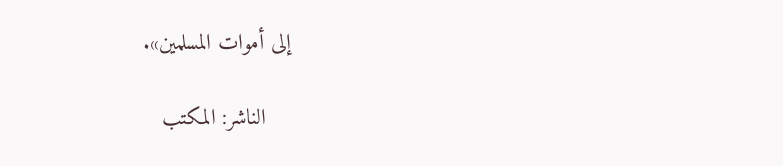إلى أموات المسلمين».

    الناشر: المكتب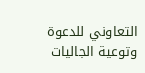التعاوني للدعوة وتوعية الجاليات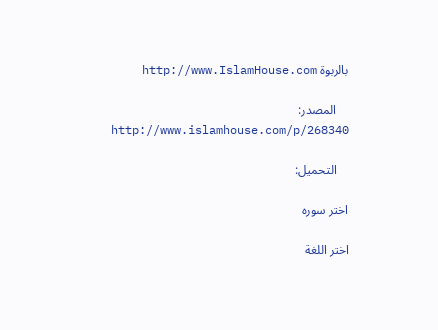بالربوة http://www.IslamHouse.com

    المصدر: http://www.islamhouse.com/p/268340

    التحميل:

اختر سوره

اختر اللغة